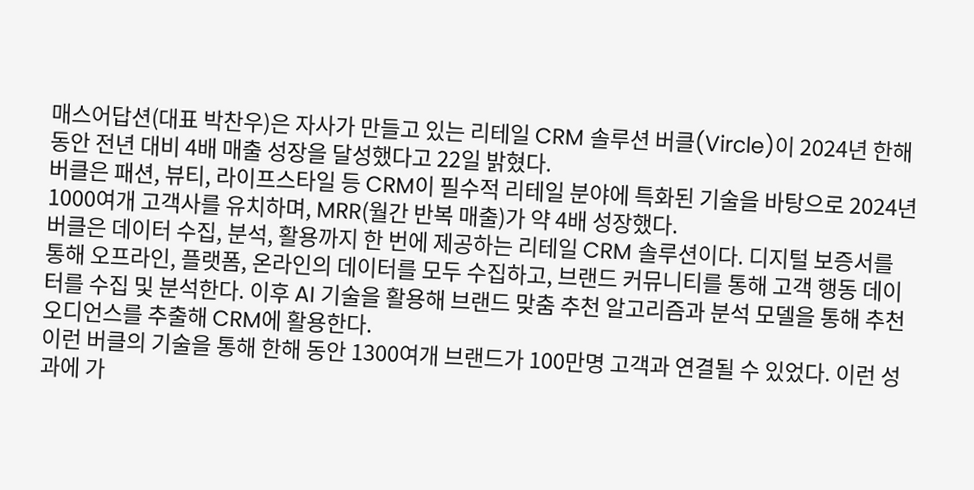매스어답션(대표 박찬우)은 자사가 만들고 있는 리테일 CRM 솔루션 버클(Vircle)이 2024년 한해 동안 전년 대비 4배 매출 성장을 달성했다고 22일 밝혔다.
버클은 패션, 뷰티, 라이프스타일 등 CRM이 필수적 리테일 분야에 특화된 기술을 바탕으로 2024년 1000여개 고객사를 유치하며, MRR(월간 반복 매출)가 약 4배 성장했다.
버클은 데이터 수집, 분석, 활용까지 한 번에 제공하는 리테일 CRM 솔루션이다. 디지털 보증서를 통해 오프라인, 플랫폼, 온라인의 데이터를 모두 수집하고, 브랜드 커뮤니티를 통해 고객 행동 데이터를 수집 및 분석한다. 이후 AI 기술을 활용해 브랜드 맞춤 추천 알고리즘과 분석 모델을 통해 추천 오디언스를 추출해 CRM에 활용한다.
이런 버클의 기술을 통해 한해 동안 1300여개 브랜드가 100만명 고객과 연결될 수 있었다. 이런 성과에 가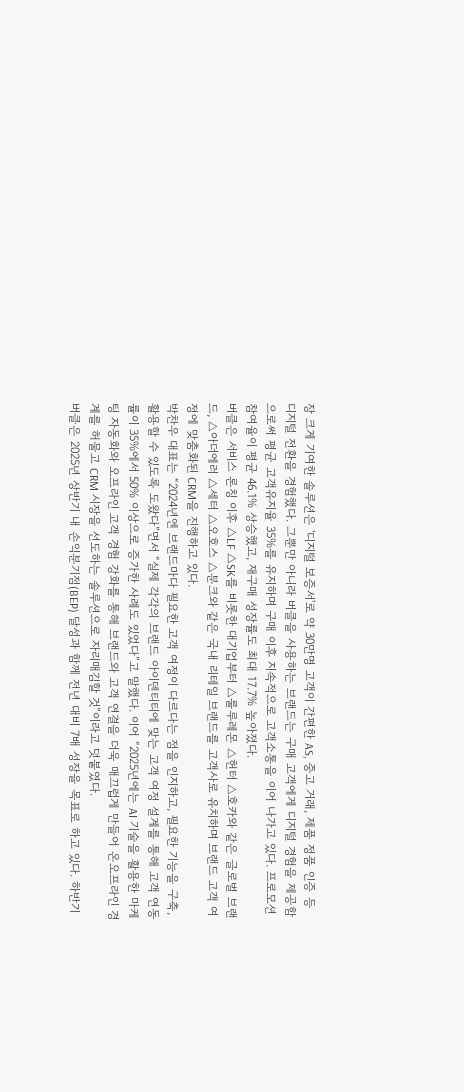장 크게 기여한 솔루션은 '디지털 보증서'로 약 30만명 고객이 간편한 AS, 중고 거래, 제품 정품 인증 등 디지털 전환을 경험했다. 그뿐만 아니라 버클을 사용하는 브랜드는 구매 고객에게 디지털 경험을 제공함으로써 평균 고객유지율 35%를 유지하며 구매 이후 지속적으로 고객소통을 이어 나가고 있다. 프로모션 참여율이 평균 46.1% 상승했고, 재구매 성장률도 최대 17.7% 높아졌다.
버클은 서비스 론칭 이후 △LF △SK를 비롯한 대기업부터 △룰루레몬 △헌터 △호카와 같은 글로벌 브랜드, △아더에러 △세터 △오호스 △분크와 같은 국내 리테일 브랜드를 고객사로 유치하며 브랜드 고객 여정에 맞춤화된 CRM을 진행하고 있다.
박찬우 대표는 “2024년엔 브랜드마다 필요한 고객 여정이 다르다는 점을 인지하고, 필요한 기능을 구축, 활용할 수 있도록 도왔다”면서 “실제 각각의 브랜드 아이덴티티에 맞는 고객 여정 설계를 통해 고객 연동률이 35%에서 50% 이상으로 증가한 사례도 있었다”고 말했다. 이어 “2025년에는 AI 기술을 활용한 마케팅 자동화와 오프라인 고객 경험 강화를 통해 브랜드와 고객 연결을 더욱 매끄럽게 만들어 온오프라인 경계를 허물고 CRM 시장을 선도하는 솔루션으로 자리매김할 것”이라고 덧붙였다.
버클은 2025년 상반기 내 손익분기점(BEP) 달성과 함께 전년 대비 7배 성장을 목표로 하고 있다. 하반기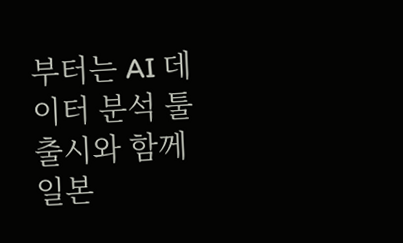부터는 AI 데이터 분석 툴 출시와 함께 일본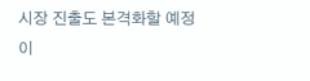시장 진출도 본격화할 예정이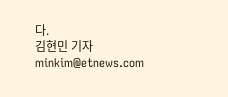다.
김현민 기자 minkim@etnews.com